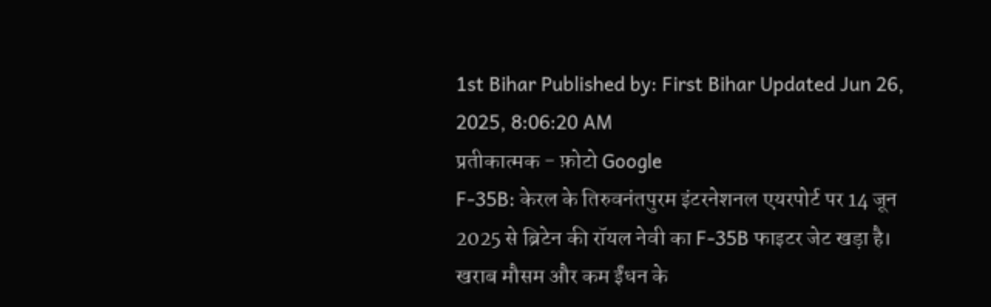1st Bihar Published by: First Bihar Updated Jun 26, 2025, 8:06:20 AM
प्रतीकात्मक - फ़ोटो Google
F-35B: केरल के तिरुवनंतपुरम इंटरनेशनल एयरपोर्ट पर 14 जून 2025 से ब्रिटेन की रॉयल नेवी का F-35B फाइटर जेट खड़ा है। खराब मौसम और कम ईंधन के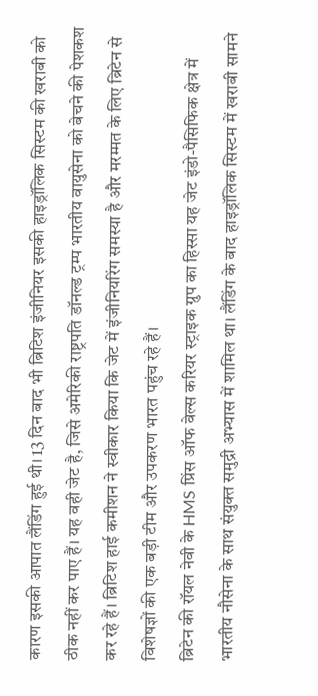कारण इसकी आपात लैंडिंग हुई थी। 13 दिन बाद भी ब्रिटिश इंजीनियर इसकी हाइड्रॉलिक सिस्टम की खराबी को ठीक नहीं कर पाए हैं। यह वही जेट है, जिसे अमेरिकी राष्ट्रपति डॉनल्ड ट्रम्प भारतीय वायुसेना को बेचने की पेशकश कर रहे हैं। ब्रिटिश हाई कमीशन ने स्वीकार किया कि जेट में इंजीनियरिंग समस्या है और मरम्मत के लिए ब्रिटेन से विशेषज्ञों की एक बड़ी टीम और उपकरण भारत पहुंच रहे हैं।
ब्रिटेन की रॉयल नेवी के HMS प्रिंस ऑफ वेल्स करियर स्ट्राइक ग्रुप का हिस्सा यह जेट इंडो-पैसिफिक क्षेत्र में भारतीय नौसेना के साथ संयुक्त समुद्री अभ्यास में शामिल था। लैंडिंग के बाद हाइड्रॉलिक सिस्टम में खराबी सामने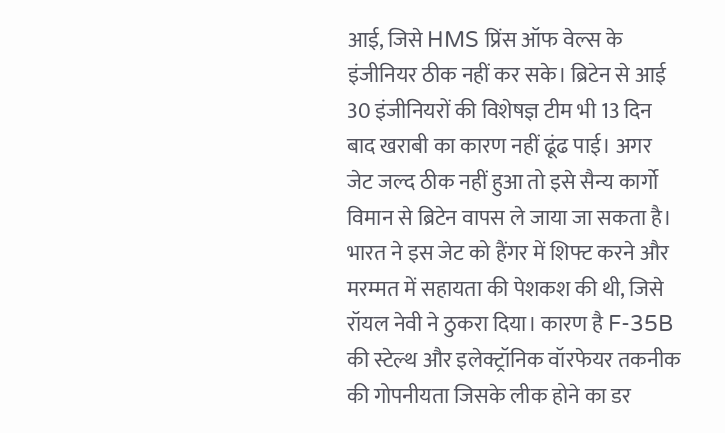आई, जिसे HMS प्रिंस ऑफ वेल्स के इंजीनियर ठीक नहीं कर सके। ब्रिटेन से आई 30 इंजीनियरों की विशेषज्ञ टीम भी 13 दिन बाद खराबी का कारण नहीं ढूंढ पाई। अगर जेट जल्द ठीक नहीं हुआ तो इसे सैन्य कार्गो विमान से ब्रिटेन वापस ले जाया जा सकता है।
भारत ने इस जेट को हैंगर में शिफ्ट करने और मरम्मत में सहायता की पेशकश की थी, जिसे रॉयल नेवी ने ठुकरा दिया। कारण है F-35B की स्टेल्थ और इलेक्ट्रॉनिक वॉरफेयर तकनीक की गोपनीयता जिसके लीक होने का डर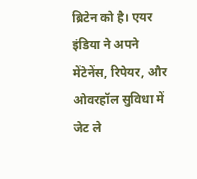ब्रिटेन को है। एयर इंडिया ने अपने मेंटेनेंस, रिपेयर, और ओवरहॉल सुविधा में जेट ले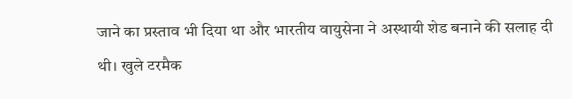जाने का प्रस्ताव भी दिया था और भारतीय वायुसेना ने अस्थायी शेड बनाने की सलाह दी थी। खुले टरमैक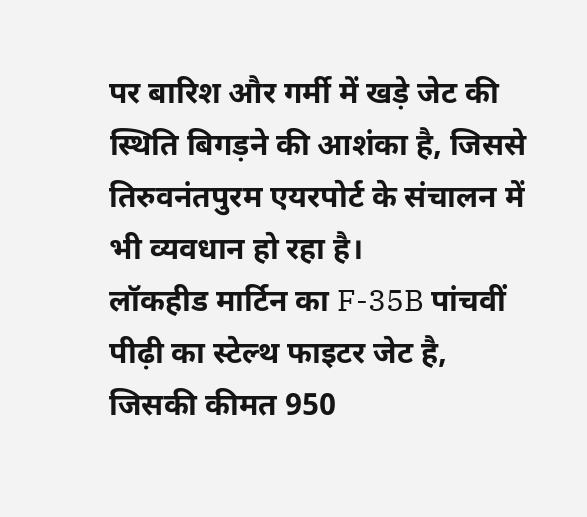पर बारिश और गर्मी में खड़े जेट की स्थिति बिगड़ने की आशंका है, जिससे तिरुवनंतपुरम एयरपोर्ट के संचालन में भी व्यवधान हो रहा है।
लॉकहीड मार्टिन का F-35B पांचवीं पीढ़ी का स्टेल्थ फाइटर जेट है, जिसकी कीमत 950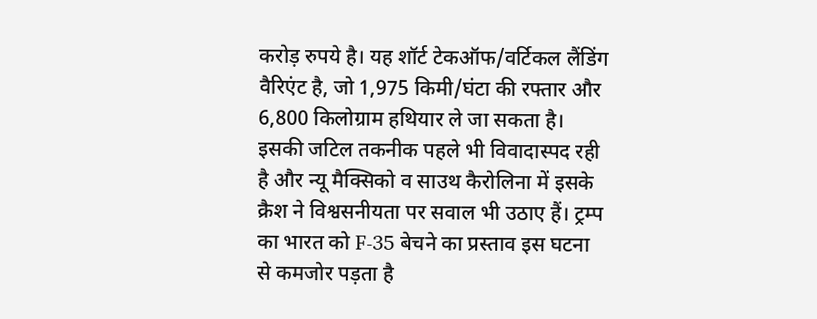करोड़ रुपये है। यह शॉर्ट टेकऑफ/वर्टिकल लैंडिंग वैरिएंट है, जो 1,975 किमी/घंटा की रफ्तार और 6,800 किलोग्राम हथियार ले जा सकता है। इसकी जटिल तकनीक पहले भी विवादास्पद रही है और न्यू मैक्सिको व साउथ कैरोलिना में इसके क्रैश ने विश्वसनीयता पर सवाल भी उठाए हैं। ट्रम्प का भारत को F-35 बेचने का प्रस्ताव इस घटना से कमजोर पड़ता है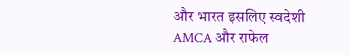और भारत इसलिए स्वदेशी AMCA और राफेल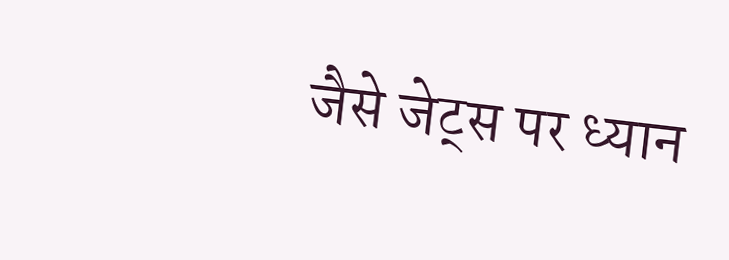जैसे जेट्स पर ध्यान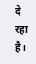दे रहा है।